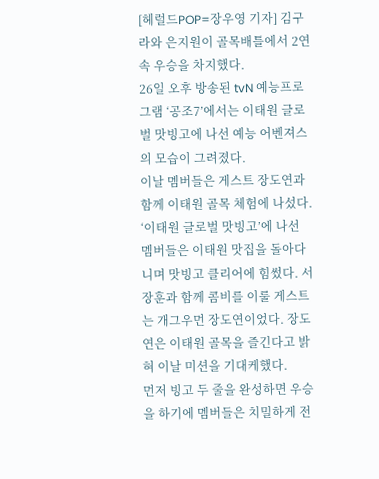[헤럴드POP=장우영 기자] 김구라와 은지원이 골목배틀에서 2연속 우승을 차지했다.
26일 오후 방송된 tvN 예능프로그램 ‘공조7’에서는 이태원 글로벌 맛빙고에 나선 예능 어벤져스의 모습이 그려졌다.
이날 멤버들은 게스트 장도연과 함께 이태원 골목 체험에 나섰다. ‘이태원 글로벌 맛빙고’에 나선 멤버들은 이태원 맛집을 돌아다니며 맛빙고 클리어에 힘썼다. 서장훈과 함께 콤비를 이룰 게스트는 개그우먼 장도연이었다. 장도연은 이태원 골목을 즐긴다고 밝혀 이날 미션을 기대케했다.
먼저 빙고 두 줄을 완성하면 우승을 하기에 멤버들은 치밀하게 전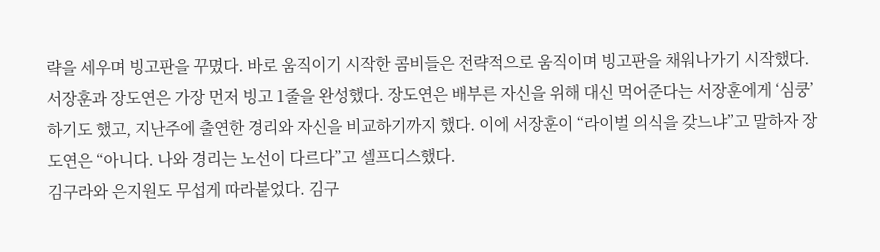략을 세우며 빙고판을 꾸몄다. 바로 움직이기 시작한 콤비들은 전략적으로 움직이며 빙고판을 채워나가기 시작했다.
서장훈과 장도연은 가장 먼저 빙고 1줄을 완성했다. 장도연은 배부른 자신을 위해 대신 먹어준다는 서장훈에게 ‘심쿵’하기도 했고, 지난주에 출연한 경리와 자신을 비교하기까지 했다. 이에 서장훈이 “라이벌 의식을 갖느냐”고 말하자 장도연은 “아니다. 나와 경리는 노선이 다르다”고 셀프디스했다.
김구라와 은지원도 무섭게 따라붙었다. 김구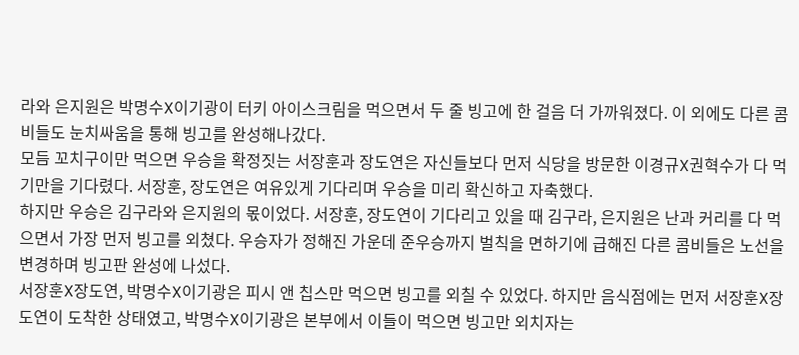라와 은지원은 박명수X이기광이 터키 아이스크림을 먹으면서 두 줄 빙고에 한 걸음 더 가까워졌다. 이 외에도 다른 콤비들도 눈치싸움을 통해 빙고를 완성해나갔다.
모듬 꼬치구이만 먹으면 우승을 확정짓는 서장훈과 장도연은 자신들보다 먼저 식당을 방문한 이경규X권혁수가 다 먹기만을 기다렸다. 서장훈, 장도연은 여유있게 기다리며 우승을 미리 확신하고 자축했다.
하지만 우승은 김구라와 은지원의 몫이었다. 서장훈, 장도연이 기다리고 있을 때 김구라, 은지원은 난과 커리를 다 먹으면서 가장 먼저 빙고를 외쳤다. 우승자가 정해진 가운데 준우승까지 벌칙을 면하기에 급해진 다른 콤비들은 노선을 변경하며 빙고판 완성에 나섰다.
서장훈X장도연, 박명수X이기광은 피시 앤 칩스만 먹으면 빙고를 외칠 수 있었다. 하지만 음식점에는 먼저 서장훈X장도연이 도착한 상태였고, 박명수X이기광은 본부에서 이들이 먹으면 빙고만 외치자는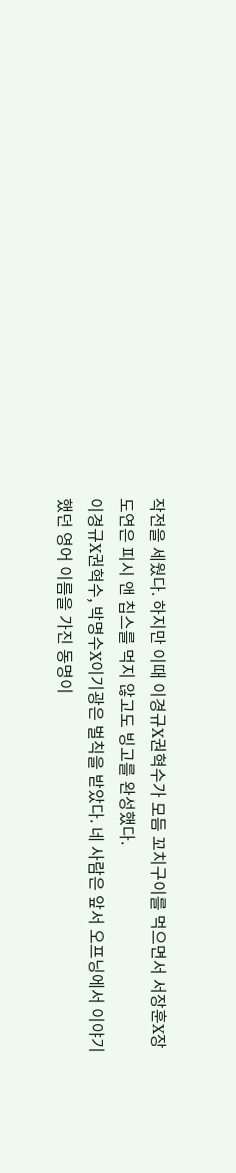작전을 세웠다. 하지만 이때 이경규X권혁수가 모듬 꼬치구이를 먹으면서 서장훈X장도연은 피시 앤 칩스를 먹지 않고도 빙고를 완성했다.
이경규X권혁수, 박명수X이기광은 벌칙을 받았다. 네 사람은 앞서 오프닝에서 이야기했던 영어 이름을 가진 동명이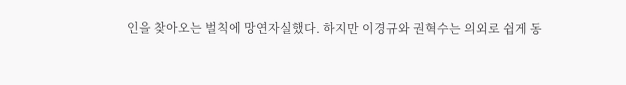인을 찾아오는 벌칙에 망연자실했다. 하지만 이경규와 권혁수는 의외로 쉽게 동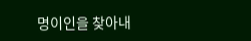명이인을 찾아내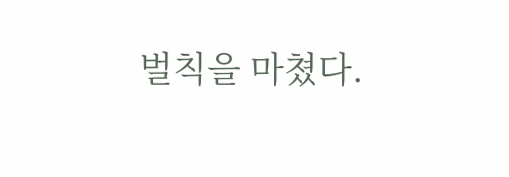벌칙을 마쳤다.